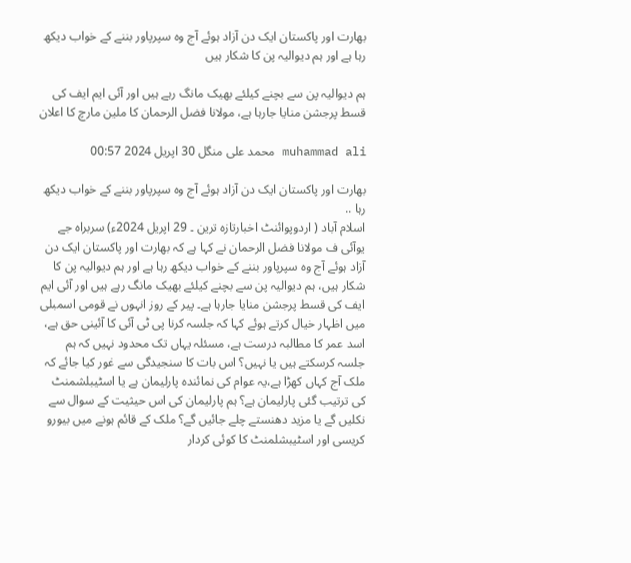بھارت اور پاکستان ایک دن آزاد ہوئے آج وہ سپرپاور بننے کے خواب دیکھ رہا ہے اور ہم دیوالیہ پن کا شکار ہیں

ہم دیوالیہ پن سے بچنے کیلئے بھیک مانگ رہے ہیں اور آئی ایم ایف کی قسط پرجشن منایا جارہا ہے، مولانا فضل الرحمان کا ملین مارچ کا اعلان

muhammad ali محمد علی منگل 30 اپریل 2024 00:57

بھارت اور پاکستان ایک دن آزاد ہوئے آج وہ سپرپاور بننے کے خواب دیکھ رہا ..
اسلام آباد ( اردوپوائنٹ اخبارتازہ ترین ۔ 29 اپریل 2024ء) سربراہ جے یوآئی ف مولانا فضل الرحمان نے کہا ہے کہ بھارت اور پاکستان ایک دن آزاد ہوئے آج وہ سپرپاور بننے کے خواب دیکھ رہا ہے اور ہم دیوالیہ پن کا شکار ہیں، ہم دیوالیہ پن سے بچنے کیلئے بھیک مانگ رہے ہیں اور آئی ایم ایف کی قسط پرجشن منایا جارہا ہے۔ پیر کے روز انہوں نے قومی اسمبلی میں اظہار خیال کرتے ہوئے کہا کہ جلسہ کرنا پی ٹی آئی کا آئینی حق ہے، اسد عمر کا مطالبہ درست ہے، مسئلہ یہاں تک محدود نہیں کہ ہم جلسہ کرسکتے ہیں یا نہیں؟ اس بات کا سنجیدگی سے غور کیا جائے کہ ملک آج کہاں کھڑا ہے،یہ عوام کی نمائندہ پارلیمان ہے یا اسٹیبلشمنٹ کی ترتیب گئی پارلیمان ہے؟ ہم پارلیمان کی اس حیثیت کے سوال سے نکلیں گے یا مزید دھنستے چلے جائیں گے؟ ملک کے قائم ہونے میں بیورو کریسی اور اسٹیبشلمنٹ کا کوئی کردار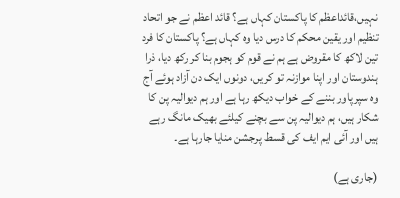نہیں،قائداعظم کا پاکستان کہاں ہے؟ قائد اعظم نے جو اتحاد تنظیم اور یقین محکم کا درس دیا وہ کہاں ہے؟ پاکستان کا فرد تین لاکھ کا مقروض ہے ہم نے قوم کو ہجوم بنا کر رکھ دیا، ذرا ہندوستان اور اپنا موازنہ تو کریں، دونوں ایک دن آزاد ہوئے آج وہ سپرپاور بننے کے خواب دیکھ رہا ہے اور ہم دیوالیہ پن کا شکار ہیں، ہم دیوالیہ پن سے بچنے کیلئے بھیک مانگ رہے ہیں اور آئی ایم ایف کی قسط پرجشن منایا جارہا ہے۔

(جاری ہے)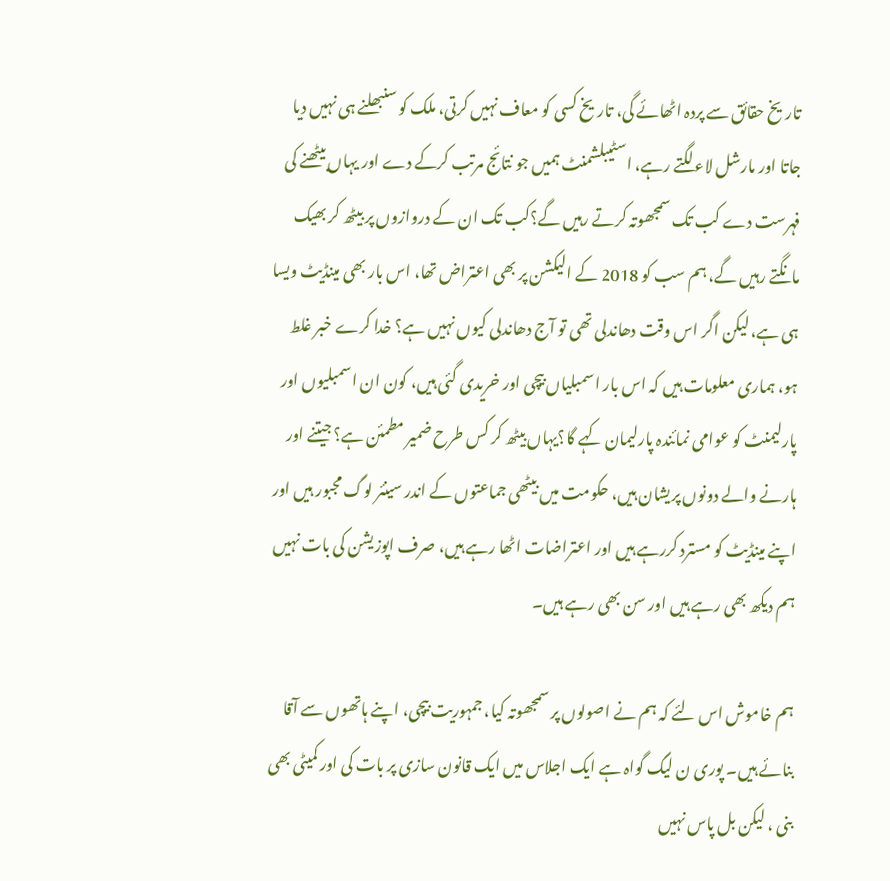تاریخ حقائق سے پردہ اٹھائے گی، تاریخ کسی کو معاف نہیں کرتی، ملک کو سنبھلنے ہی نہیں دیا جاتا اور مارشل لاء لگتے رہے، اسٹیبلشمنٹ ہمیں جو نتائج مرتب کرکے دے اور یہاں بیٹھنے کی فہرست دے کب تک سمجھوتہ کرتے رہیں گے؟کب تک ان کے دروازوں پر بیٹھ کر بھیک مانگتے رہیں گے، ہم سب کو 2018 کے الیکشن پر بھی اعتراض تھا، اس بار بھی مینڈیٹ ویسا ہی ہے، لیکن اگر اس وقت دھاندلی تھی تو آج دھاندلی کیوں نہیں ہے؟ خدا کرے خبر غلط ہو، ہماری معلومات ہیں کہ اس بار اسمبلیاں بیچی اور خریدی گئی ہیں، کون ان اسمبلیوں اور پارلیمنٹ کو عوامی نمائندہ پارلیمان کہے گا؟یہاں بیٹھ کر کس طرح ضمیر مطمئن ہے؟ جیتنے اور ہارنے والے دونوں پریشان ہیں، حکومت میں بیٹھی جماعتوں کے اندر سینئر لوگ مجبور ہیں اور اپنے مینڈیٹ کو مسترد کررہے ہیں اور اعتراضات اٹھا رہے ہیں، صرف اپوزیشن کی بات نہیں ہم دیکھ بھی رہے ہیں اور سن بھی رہے ہیں۔

ہم خاموش اس لئے کہ ہم نے اصولوں پر سمجھوتہ کیا، جمہوریت بیچی، اپنے ہاتھوں سے آقا بنائے ہیں۔ پوری ن لیگ گواہ ہے ایک اجلاس میں ایک قانون سازی پر بات کی اور کمیٹی بھی بنی ، لیکن بل پاس نہیں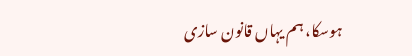ہوسکا، ہم یہاں قانون سازی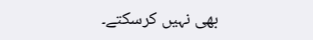بھی نہیں کرسکتے۔